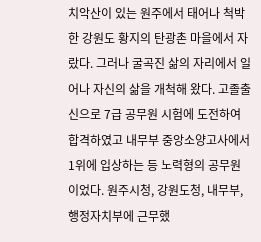치악산이 있는 원주에서 태어나 척박한 강원도 황지의 탄광촌 마을에서 자랐다. 그러나 굴곡진 삶의 자리에서 일어나 자신의 삶을 개척해 왔다. 고졸출신으로 7급 공무원 시험에 도전하여 합격하였고 내무부 중앙소양고사에서 1위에 입상하는 등 노력형의 공무원이었다. 원주시청, 강원도청, 내무부, 행정자치부에 근무했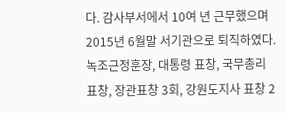다. 감사부서에서 10여 년 근무했으며 2015년 6월말 서기관으로 퇴직하였다.
녹조근정훈장, 대통령 표창, 국무총리 표창, 장관표창 3회, 강원도지사 표창 2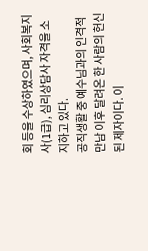회 등을 수상하였으며, 사회복지사(1급), 심리상담사 자격을 소지하고 있다.
공직생활 중 예수님과의 인격적 만남 이후 달려온 한 사람의 헌신된 제자이다. 이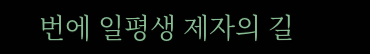번에 일평생 제자의 길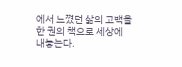에서 느꼈던 삶의 고백을 한 권의 책으로 세상에 내놓는다.